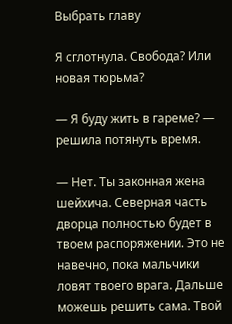Выбрать главу

Я сглотнула. Свобода? Или новая тюрьма?

— Я буду жить в гареме? — решила потянуть время.

— Нет. Ты законная жена шейхича. Северная часть дворца полностью будет в твоем распоряжении. Это не навечно, пока мальчики ловят твоего врага. Дальше можешь решить сама. Твой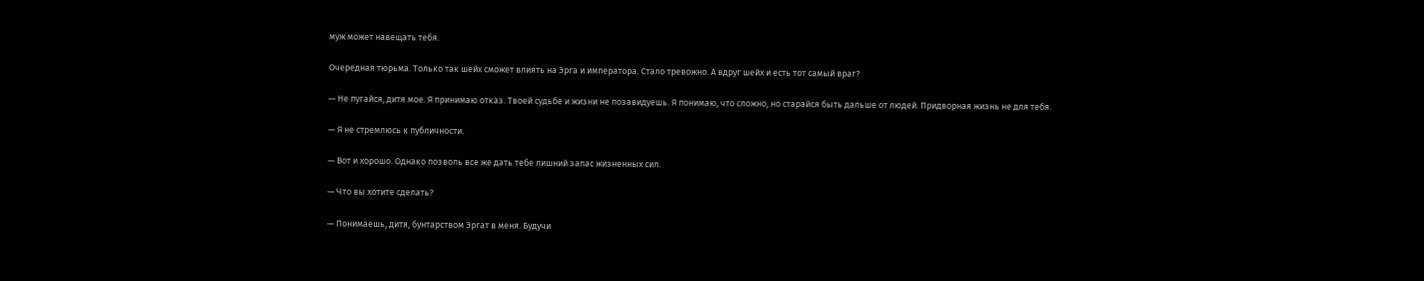муж может навещать тебя.

Очередная тюрьма. Только так шейх сможет влиять на Эрга и императора. Стало тревожно. А вдруг шейх и есть тот самый враг?

— Не пугайся, дитя мое. Я принимаю отказ. Твоей судьбе и жизни не позавидуешь. Я понимаю, что сложно, но старайся быть дальше от людей. Придворная жизнь не для тебя.

— Я не стремлюсь к публичности.

— Вот и хорошо. Однако позволь все же дать тебе лишний запас жизненных сил.

— Что вы хотите сделать?

— Понимаешь, дитя, бунтарством Эргат в меня. Будучи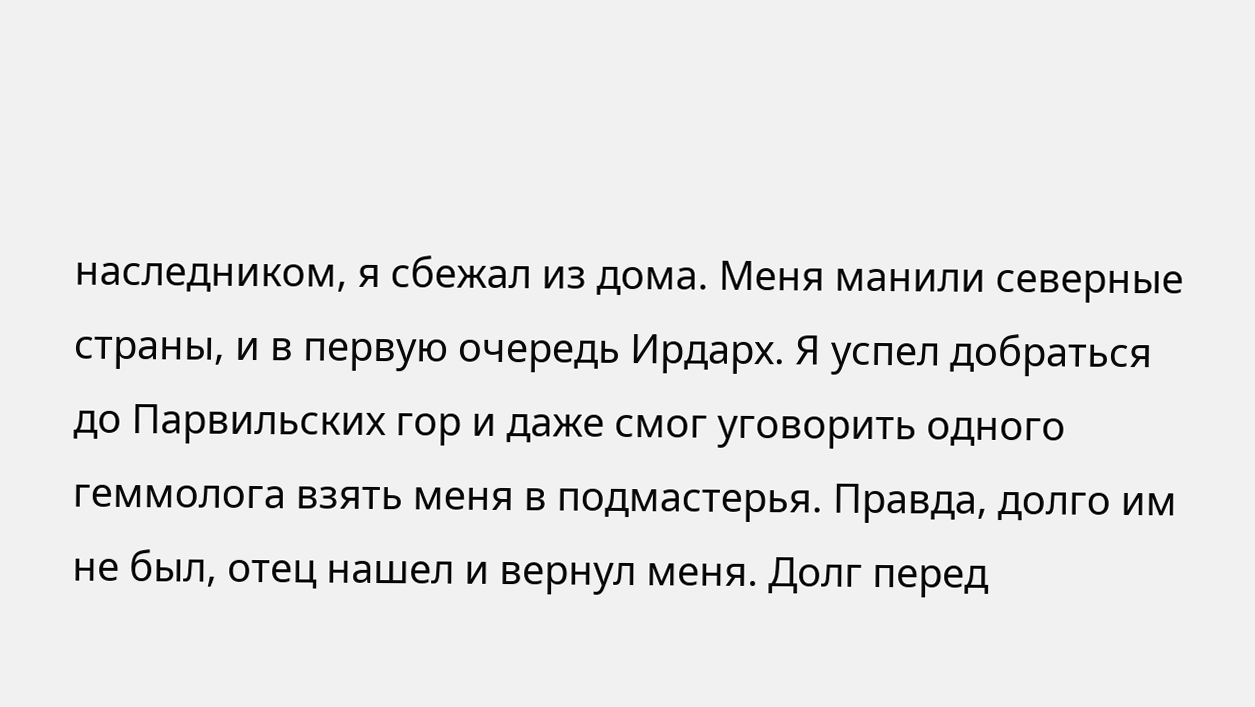наследником, я сбежал из дома. Меня манили северные страны, и в первую очередь Ирдарх. Я успел добраться до Парвильских гор и даже смог уговорить одного геммолога взять меня в подмастерья. Правда, долго им не был, отец нашел и вернул меня. Долг перед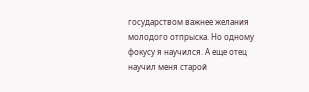государством важнее желания молодого отпрыска. Но одному фокусу я научился. А еще отец научил меня старой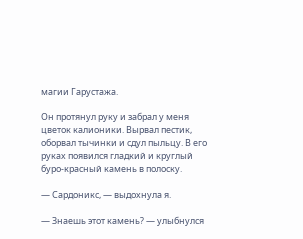магии Гарустажа.

Он протянул руку и забрал у меня цветок калионики. Вырвал пестик, оборвал тычинки и сдул пыльцу. В его руках появился гладкий и круглый буро-красный камень в полоску.

— Сардоникс, — выдохнула я.

— Знаешь этот камень? — улыбнулся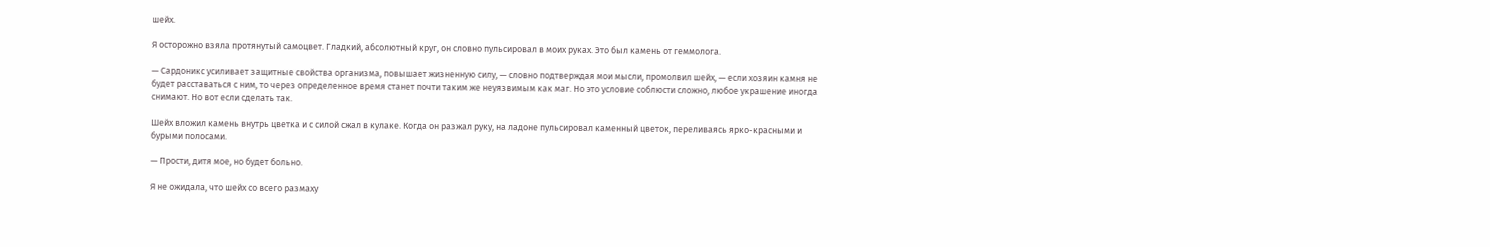шейх.

Я осторожно взяла протянутый самоцвет. Гладкий, абсолютный круг, он словно пульсировал в моих руках. Это был камень от геммолога.

— Сардоникс усиливает защитные свойства организма, повышает жизненную силу, — словно подтверждая мои мысли, промолвил шейх, — если хозяин камня не будет расставаться с ним, то через определенное время станет почти таким же неуязвимым как маг. Но это условие соблюсти сложно, любое украшение иногда снимают. Но вот если сделать так.

Шейх вложил камень внутрь цветка и с силой сжал в кулаке. Когда он разжал руку, на ладоне пульсировал каменный цветок, переливаясь ярко-красными и бурыми полосами.

— Прости, дитя мое, но будет больно.

Я не ожидала, что шейх со всего размаху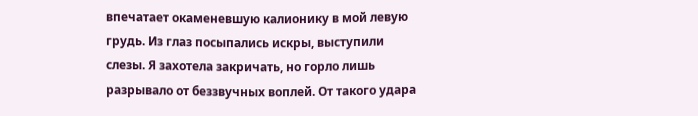впечатает окаменевшую калионику в мой левую грудь. Из глаз посыпались искры, выступили слезы. Я захотела закричать, но горло лишь разрывало от беззвучных воплей. От такого удара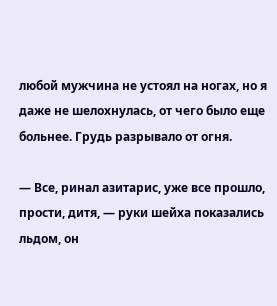любой мужчина не устоял на ногах, но я даже не шелохнулась, от чего было еще больнее. Грудь разрывало от огня.

— Все, ринал азитарис, уже все прошло, прости, дитя, — руки шейха показались льдом, он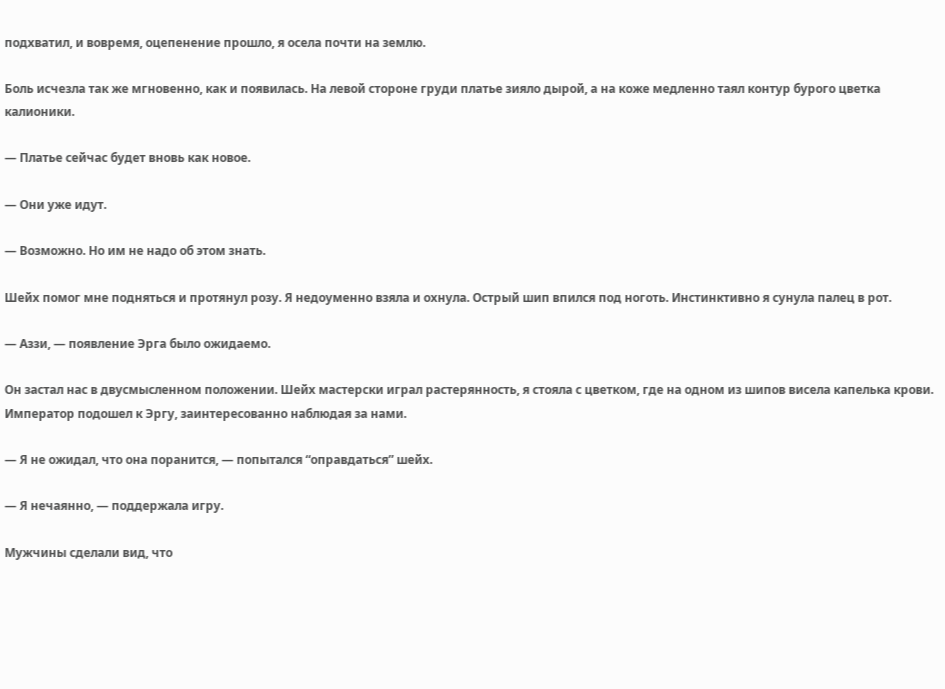подхватил, и вовремя, оцепенение прошло, я осела почти на землю.

Боль исчезла так же мгновенно, как и появилась. На левой стороне груди платье зияло дырой, а на коже медленно таял контур бурого цветка калионики.

— Платье сейчас будет вновь как новое.

— Они уже идут.

— Возможно. Но им не надо об этом знать.

Шейх помог мне подняться и протянул розу. Я недоуменно взяла и охнула. Острый шип впился под ноготь. Инстинктивно я сунула палец в рот.

— Аззи, — появление Эрга было ожидаемо.

Он застал нас в двусмысленном положении. Шейх мастерски играл растерянность, я стояла с цветком, где на одном из шипов висела капелька крови. Император подошел к Эргу, заинтересованно наблюдая за нами.

— Я не ожидал, что она поранится, — попытался “оправдаться” шейх.

— Я нечаянно, — поддержала игру.

Мужчины сделали вид, что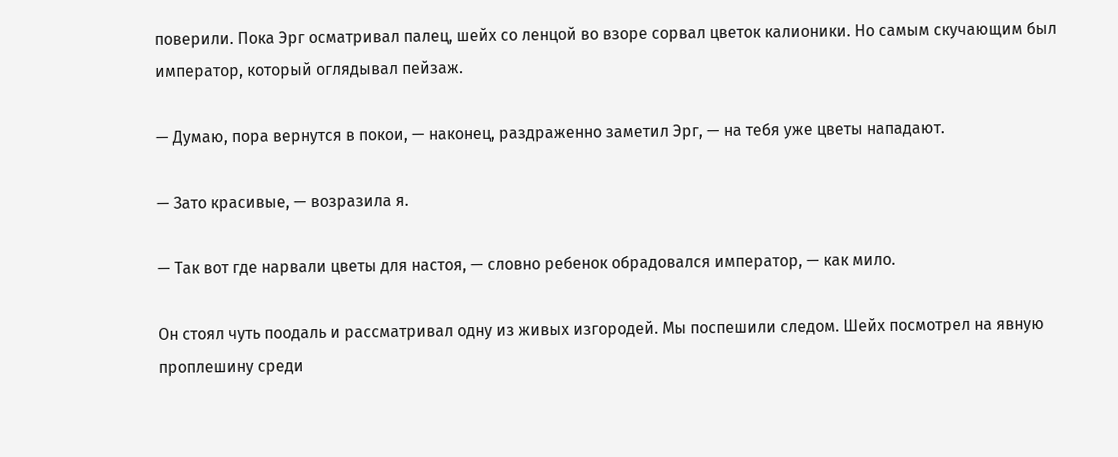поверили. Пока Эрг осматривал палец, шейх со ленцой во взоре сорвал цветок калионики. Но самым скучающим был император, который оглядывал пейзаж.

— Думаю, пора вернутся в покои, — наконец, раздраженно заметил Эрг, — на тебя уже цветы нападают.

— Зато красивые, — возразила я.

— Так вот где нарвали цветы для настоя, — словно ребенок обрадовался император, — как мило.

Он стоял чуть поодаль и рассматривал одну из живых изгородей. Мы поспешили следом. Шейх посмотрел на явную проплешину среди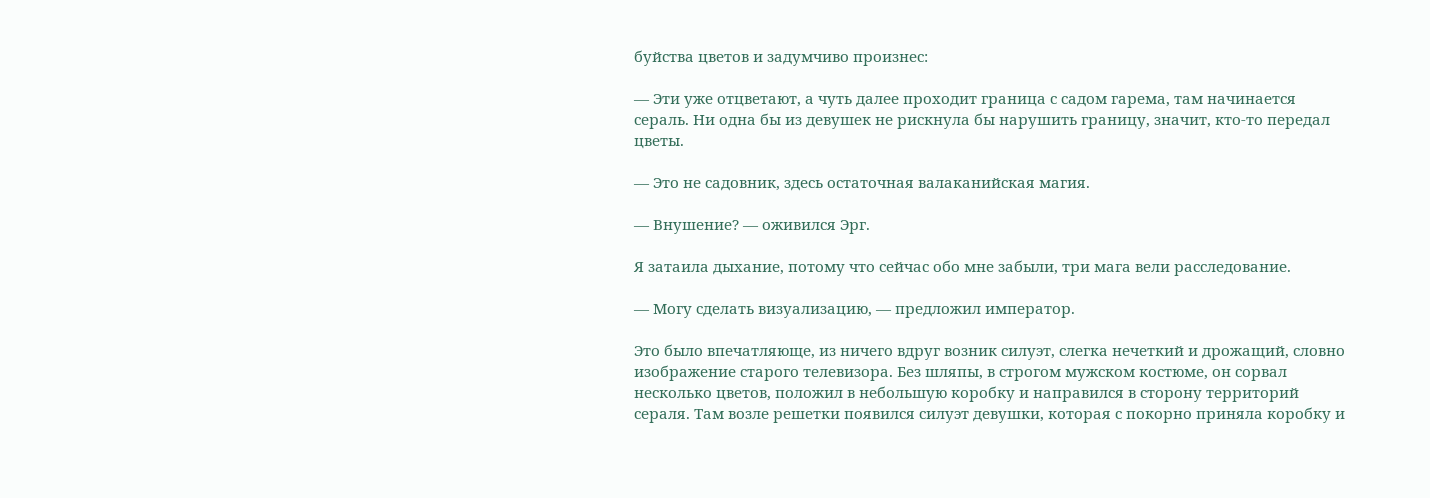буйства цветов и задумчиво произнес:

— Эти уже отцветают, а чуть далее проходит граница с садом гарема, там начинается сераль. Ни одна бы из девушек не рискнула бы нарушить границу, значит, кто-то передал цветы.

— Это не садовник, здесь остаточная валаканийская магия.

— Внушение? — оживился Эрг.

Я затаила дыхание, потому что сейчас обо мне забыли, три мага вели расследование.

— Могу сделать визуализацию, — предложил император.

Это было впечатляюще, из ничего вдруг возник силуэт, слегка нечеткий и дрожащий, словно изображение старого телевизора. Без шляпы, в строгом мужском костюме, он сорвал несколько цветов, положил в небольшую коробку и направился в сторону территорий сераля. Там возле решетки появился силуэт девушки, которая с покорно приняла коробку и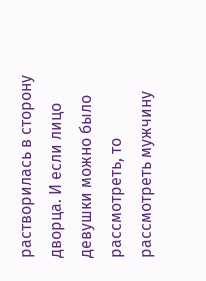растворилась в сторону дворца. И если лицо девушки можно было рассмотреть, то рассмотреть мужчину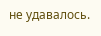не удавалось.